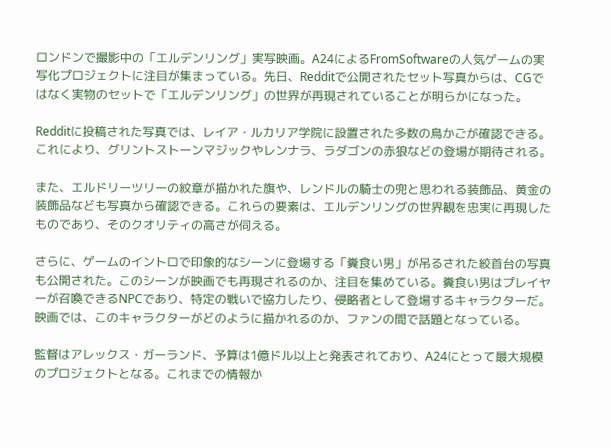ロンドンで撮影中の「エルデンリング」実写映画。A24によるFromSoftwareの人気ゲームの実写化プロジェクトに注目が集まっている。先日、Redditで公開されたセット写真からは、CGではなく実物のセットで「エルデンリング」の世界が再現されていることが明らかになった。

Redditに投稿された写真では、レイア・ルカリア学院に設置された多数の鳥かごが確認できる。これにより、グリントストーンマジックやレンナラ、ラダゴンの赤狼などの登場が期待される。

また、エルドリーツリーの紋章が描かれた旗や、レンドルの騎士の兜と思われる装飾品、黄金の装飾品なども写真から確認できる。これらの要素は、エルデンリングの世界観を忠実に再現したものであり、そのクオリティの高さが伺える。

さらに、ゲームのイントロで印象的なシーンに登場する「糞食い男」が吊るされた絞首台の写真も公開された。このシーンが映画でも再現されるのか、注目を集めている。糞食い男はプレイヤーが召喚できるNPCであり、特定の戦いで協力したり、侵略者として登場するキャラクターだ。映画では、このキャラクターがどのように描かれるのか、ファンの間で話題となっている。

監督はアレックス・ガーランド、予算は1億ドル以上と発表されており、A24にとって最大規模のプロジェクトとなる。これまでの情報か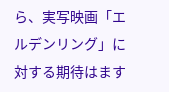ら、実写映画「エルデンリング」に対する期待はます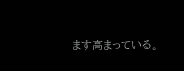ます高まっている。